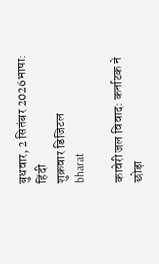बुधवार, 2 सितंबर 2026भाषा: हिंदी
शुक्रवार डिजिटल
bharat

कावेरी जल विवाद: कर्नाटक ने छोड़ा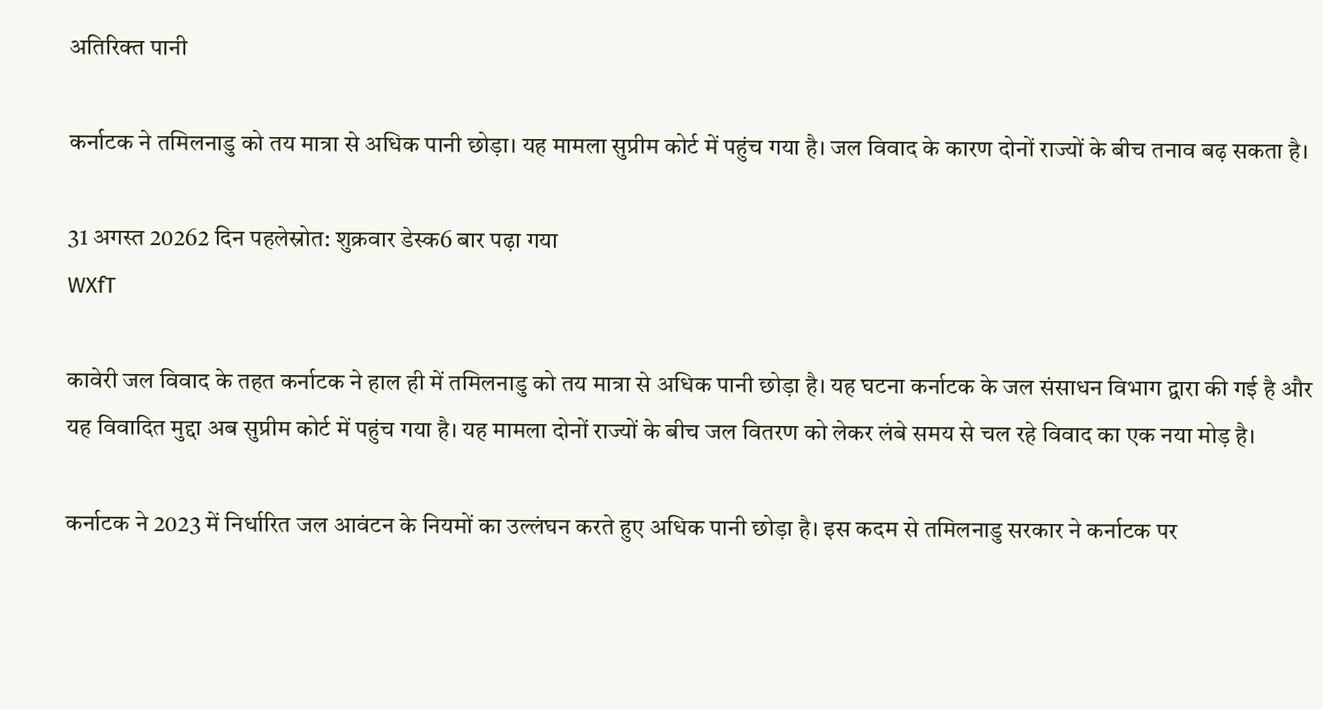अतिरिक्त पानी

कर्नाटक ने तमिलनाडु को तय मात्रा से अधिक पानी छोड़ा। यह मामला सुप्रीम कोर्ट में पहुंच गया है। जल विवाद के कारण दोनों राज्यों के बीच तनाव बढ़ सकता है।

31 अगस्त 20262 दिन पहलेस्रोत: शुक्रवार डेस्क6 बार पढ़ा गया
WXfT

कावेरी जल विवाद के तहत कर्नाटक ने हाल ही में तमिलनाडु को तय मात्रा से अधिक पानी छोड़ा है। यह घटना कर्नाटक के जल संसाधन विभाग द्वारा की गई है और यह विवादित मुद्दा अब सुप्रीम कोर्ट में पहुंच गया है। यह मामला दोनों राज्यों के बीच जल वितरण को लेकर लंबे समय से चल रहे विवाद का एक नया मोड़ है।

कर्नाटक ने 2023 में निर्धारित जल आवंटन के नियमों का उल्लंघन करते हुए अधिक पानी छोड़ा है। इस कदम से तमिलनाडु सरकार ने कर्नाटक पर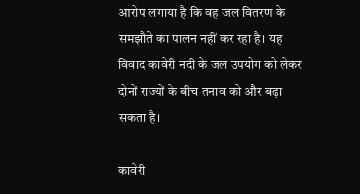आरोप लगाया है कि वह जल वितरण के समझौते का पालन नहीं कर रहा है। यह विवाद कावेरी नदी के जल उपयोग को लेकर दोनों राज्यों के बीच तनाव को और बढ़ा सकता है।

कावेरी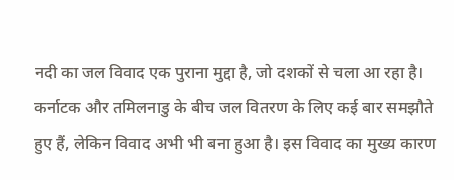नदी का जल विवाद एक पुराना मुद्दा है, जो दशकों से चला आ रहा है। कर्नाटक और तमिलनाडु के बीच जल वितरण के लिए कई बार समझौते हुए हैं, लेकिन विवाद अभी भी बना हुआ है। इस विवाद का मुख्य कारण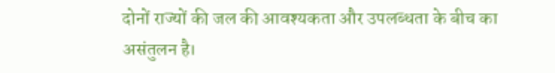दोनों राज्यों की जल की आवश्यकता और उपलब्धता के बीच का असंतुलन है।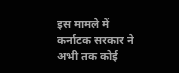इस मामले में कर्नाटक सरकार ने अभी तक कोई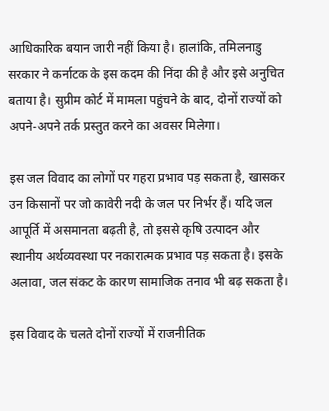आधिकारिक बयान जारी नहीं किया है। हालांकि, तमिलनाडु सरकार ने कर्नाटक के इस कदम की निंदा की है और इसे अनुचित बताया है। सुप्रीम कोर्ट में मामला पहुंचने के बाद, दोनों राज्यों को अपने-अपने तर्क प्रस्तुत करने का अवसर मिलेगा।

इस जल विवाद का लोगों पर गहरा प्रभाव पड़ सकता है, खासकर उन किसानों पर जो कावेरी नदी के जल पर निर्भर हैं। यदि जल आपूर्ति में असमानता बढ़ती है, तो इससे कृषि उत्पादन और स्थानीय अर्थव्यवस्था पर नकारात्मक प्रभाव पड़ सकता है। इसके अलावा, जल संकट के कारण सामाजिक तनाव भी बढ़ सकता है।

इस विवाद के चलते दोनों राज्यों में राजनीतिक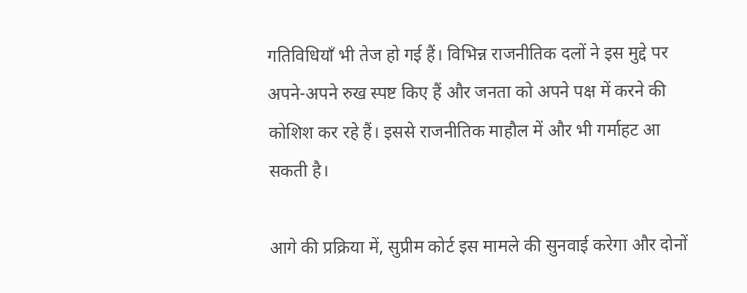गतिविधियाँ भी तेज हो गई हैं। विभिन्न राजनीतिक दलों ने इस मुद्दे पर अपने-अपने रुख स्पष्ट किए हैं और जनता को अपने पक्ष में करने की कोशिश कर रहे हैं। इससे राजनीतिक माहौल में और भी गर्माहट आ सकती है।

आगे की प्रक्रिया में, सुप्रीम कोर्ट इस मामले की सुनवाई करेगा और दोनों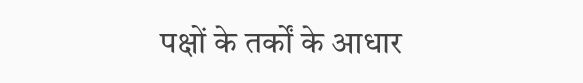पक्षों के तर्कों के आधार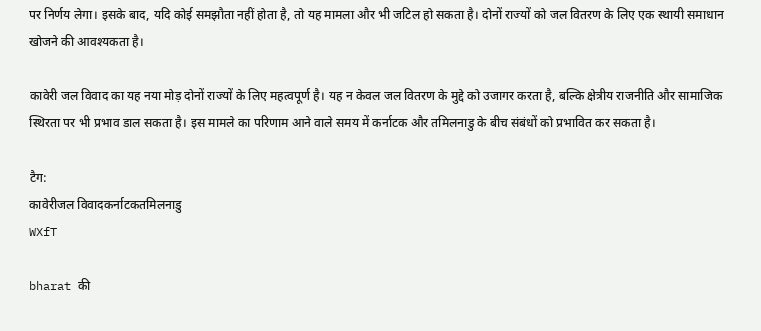पर निर्णय लेगा। इसके बाद, यदि कोई समझौता नहीं होता है, तो यह मामला और भी जटिल हो सकता है। दोनों राज्यों को जल वितरण के लिए एक स्थायी समाधान खोजने की आवश्यकता है।

कावेरी जल विवाद का यह नया मोड़ दोनों राज्यों के लिए महत्वपूर्ण है। यह न केवल जल वितरण के मुद्दे को उजागर करता है, बल्कि क्षेत्रीय राजनीति और सामाजिक स्थिरता पर भी प्रभाव डाल सकता है। इस मामले का परिणाम आने वाले समय में कर्नाटक और तमिलनाडु के बीच संबंधों को प्रभावित कर सकता है।

टैग:
कावेरीजल विवादकर्नाटकतमिलनाडु
WXfT

bharat की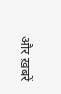और ख़बरें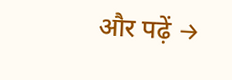और पढ़ें →